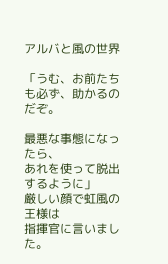アルバと風の世界

「うむ、お前たちも必ず、助かるのだぞ。

最悪な事態になったら、
あれを使って脱出するように」
厳しい顔で虹風の王様は
指揮官に言いました。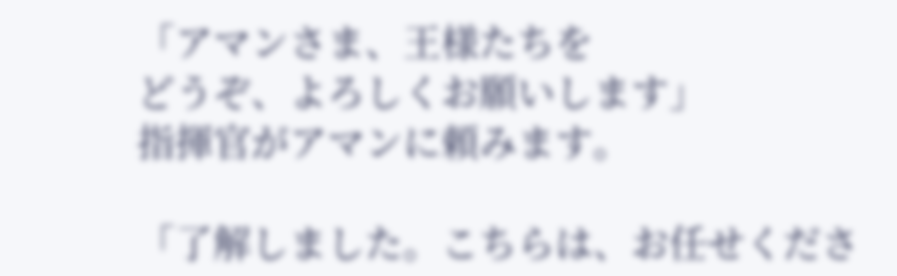「アマンさま、王様たちを
どうぞ、よろしくお願いします」
指揮官がアマンに頼みます。

「了解しました。こちらは、お任せくださ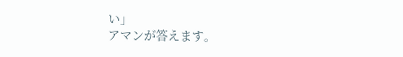い」
アマンが答えます。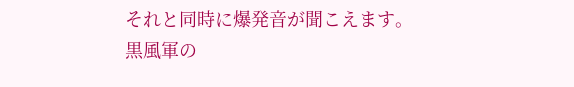それと同時に爆発音が聞こえます。
黒風軍の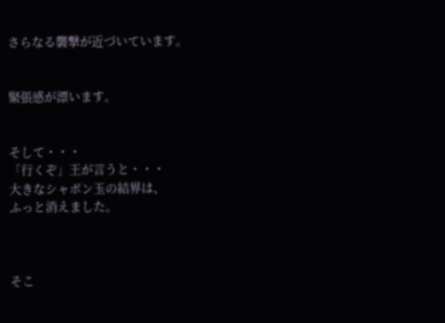さらなる襲撃が近づいています。


緊張感が漂います。


そして・・・
「行くぞ」王が言うと・・・
大きなシャボン玉の結界は、
ふっと消えました。



そこ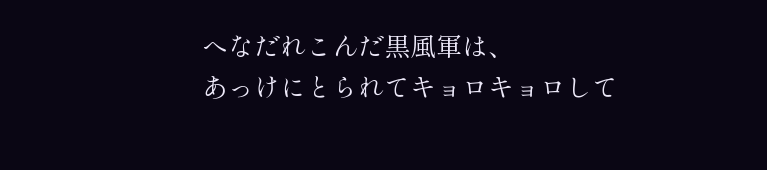へなだれこんだ黒風軍は、
あっけにとられてキョロキョロして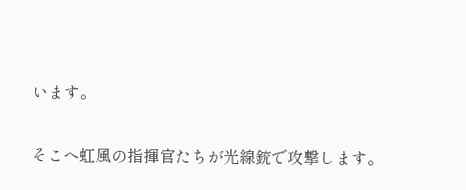います。

そこへ虹風の指揮官たちが光線銃で攻撃します。